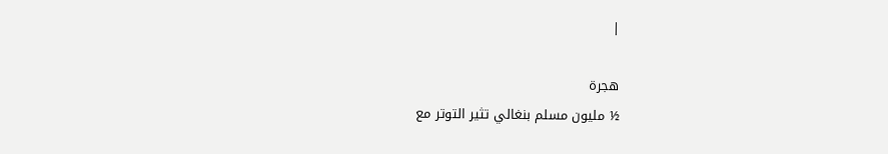|

هجرة
½ مليون مسلم بنغالي تثير التوتر مع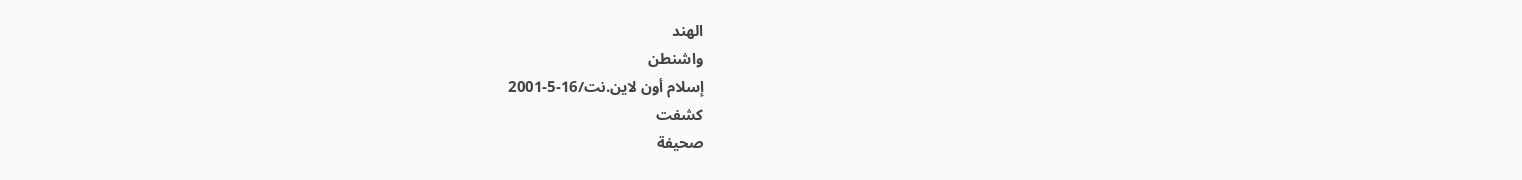الهند
واشنطن
إسلام أون لاين.نت/16-5-2001
كشفت
صحيفة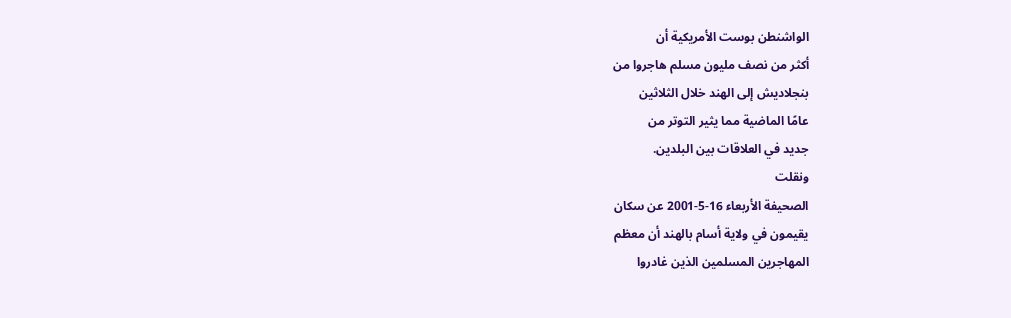الواشنطن بوست الأمريكية أن
أكثر من نصف مليون مسلم هاجروا من
بنجلاديش إلى الهند خلال الثلاثين
عامًا الماضية مما يثير التوتر من
جديد في العلاقات بين البلدين.
ونقلت
الصحيفة الأربعاء 16-5-2001 عن سكان
يقيمون في ولاية أسام بالهند أن معظم
المهاجرين المسلمين الذين غادروا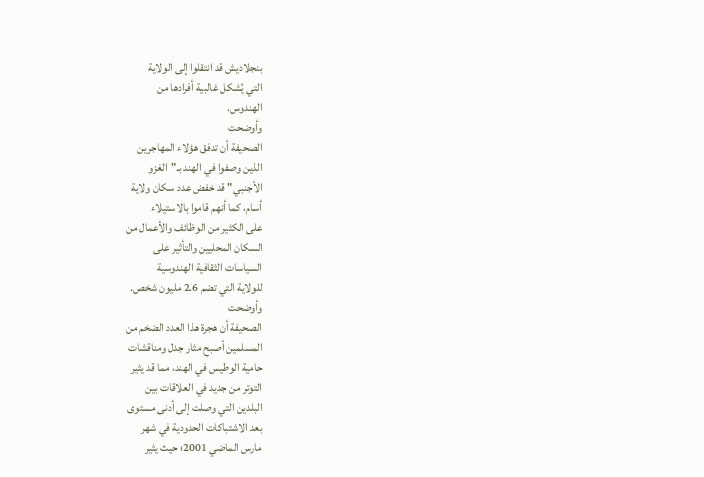بنجلاديش قد انتقلوا إلى الولاية
التي يُشكل غالبية أفرادها من
الهندوس.
وأوضحت
الصحيفة أن تدفق هؤلاء المهاجرين
الذين وصفوا في الهند بـ"الغزو
الأجنبي" قد خفض عدد سكان ولاية
أسام، كما أنهم قاموا بالاستيلاء
على الكثير من الوظائف والأعمال من
السكان المحليين والتأثير على
السياسات الثقافية الهندوسية
للولاية التي تضم 2.6 مليون شخص.
وأوضحت
الصحيفة أن هجرة هذا العدد الضخم من
المسلمين أصبح مثار جدل ومناقشات
حامية الوطيس في الهند، مما قد يثير
التوتر من جديد في العلاقات بين
البلدين التي وصلت إلى أدنى مستوى
بعد الاشتباكات الحدودية في شهر
مارس الماضي 2001؛ حيث يثير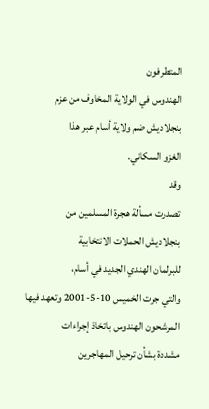المتطرفون
الهندوس في الولاية المخاوف من عزم
بنجلاديش ضم ولاية أسام عبر هذا
الغزو السكاني.
وقد
تصدرت مسألة هجرة المسلمين من
بنجلاديش الحملات الانتخابية
للبرلمان الهندي الجديد في أسام،
والتي جرت الخميس 10-5-2001 وتعهد فيها
المرشحون الهندوس باتخاذ إجراءات
مشددة بشأن ترحيل المهاجرين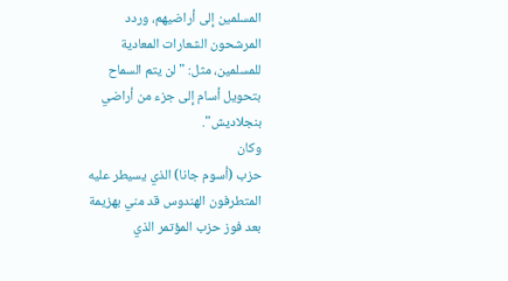المسلمين إلى أراضيهم، وردد
المرشحون الشعارات المعادية
للمسلمين، مثل: "لن يتم السماح
بتحويل أسام إلى جزء من أراضي
بنجلاديش".
وكان
حزب (أسوم جانا) الذي يسيطر عليه
المتطرفون الهندوس قد مني بهزيمة
بعد فوز حزب المؤتمر الذي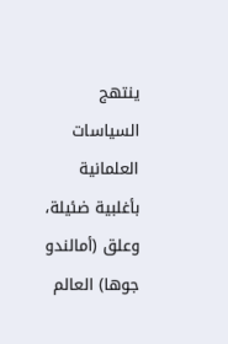ينتهج
السياسات العلمانية بأغلبية ضئيلة،
وعلق (أمالندو جوها) العالم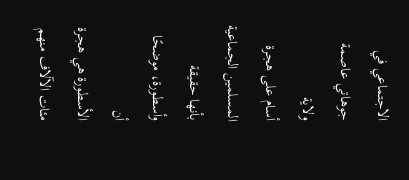الاجتماعي في جوهاتي عاصمة ولاية
أسام على هجرة المسلمين الجماعية
بأنها حقيقة وأسطورة، موضحًا أن
الأسطورة هي هجرة مئات الآلاف منهم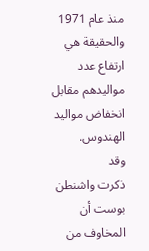منذ عام 1971 والحقيقة هي ارتفاع عدد
مواليدهم مقابل انخفاض مواليد
الهندوس.
وقد
ذكرت واشنطن بوست أن المخاوف من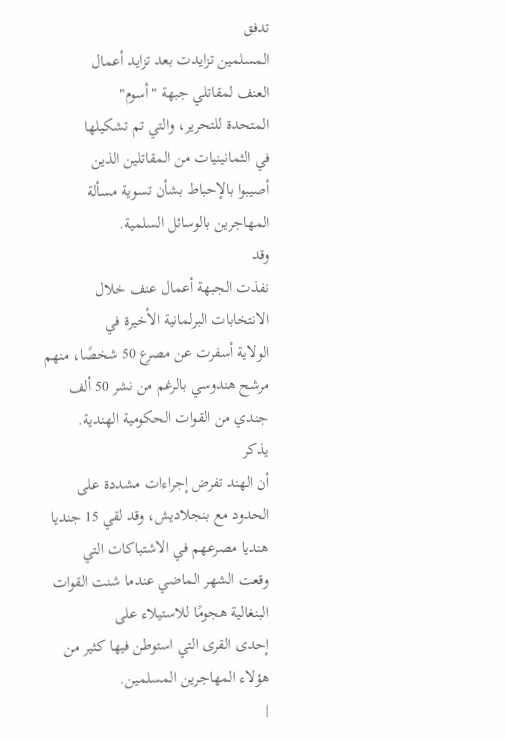تدفق
المسلمين تزايدت بعد تزايد أعمال
العنف لمقاتلي جبهة "أسوم"
المتحدة للتحرير، والتي تم تشكيلها
في الثمانينيات من المقاتلين الذين
أصيبوا بالإحباط بشأن تسوية مسألة
المهاجرين بالوسائل السلمية.
وقد
نفذت الجبهة أعمال عنف خلال
الانتخابات البرلمانية الأخيرة في
الولاية أسفرت عن مصرع 50 شخصًا، منهم
مرشح هندوسي بالرغم من نشر 50 ألف
جندي من القوات الحكومية الهندية.
يذكر
أن الهند تفرض إجراءات مشددة على
الحدود مع بنجلاديش، وقد لقي 15 جنديا
هنديا مصرعهم في الاشتباكات التي
وقعت الشهر الماضي عندما شنت القوات
البنغالية هجومًا للاستيلاء على
إحدى القرى التي استوطن فيها كثير من
هؤلاء المهاجرين المسلمين.
|